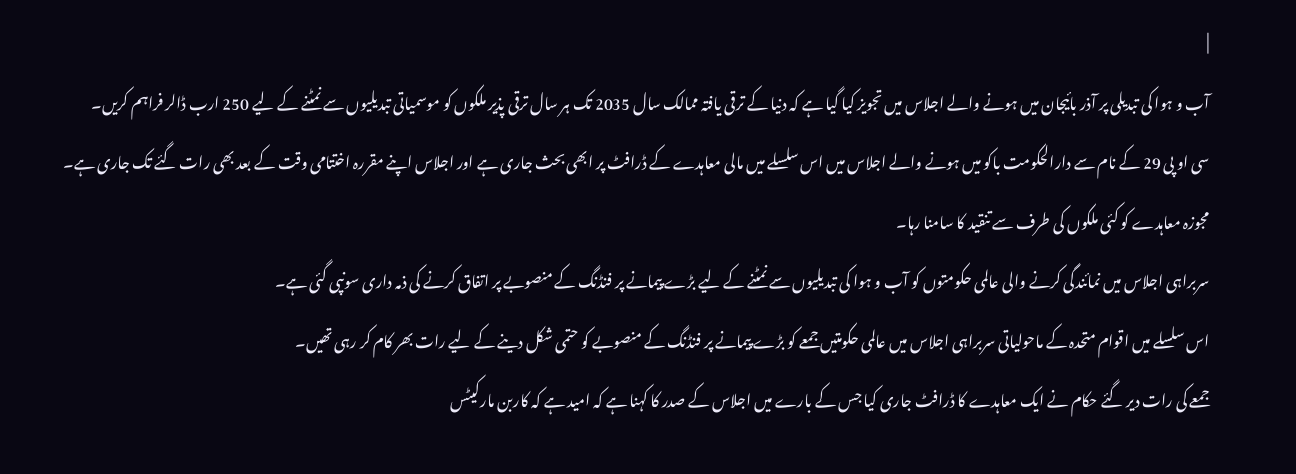|
آب و ہوا کی تبدیلی پر آذر بائیجان میں ہونے والے اجلاس میں تجویز کیا گیا ہے کہ دنیا کے ترقی یافتہ ممالک سال 2035 تک ہر سال ترقی پذیر ملکوں کو موسمیاتی تبدیلیوں سے نمٹنے کے لیے 250 ارب ڈالر فراہم کریں۔
سی او پی 29 کے نام سے دارالحکومت باکو میں ہونے والے اجلاس میں اس سلسلے میں مالی معاہدے کے ڈرافٹ پر ابھی بحث جاری ہے اور اجلاس اپنے مقررہ اختتامی وقت کے بعد بھی رات گئے تک جاری ہے۔
مجوزہ معاہدے کو کئی ملکوں کی طرف سے تنقید کا سامنا رہا۔
سربراہی اجلاس میں نمائندگی کرنے والی عالمی حکومتوں کو آب و ہوا کی تبدیلیوں سے نمٹنے کے لیے بڑے پیمانے پر فنڈنگ کے منصوبے پر اتفاق کرنے کی ذمہ داری سونپی گئی ہے۔
اس سلسلے میں اقوام متحدہ کے ماحولیاتی سربراہی اجلاس میں عالمی حکومتیں جمعے کو بڑے پیمانے پر فنڈنگ کے منصوبے کو حتمی شکل دینے کے لیے رات بھر کام کر رہی تھیں۔
جمعے کی رات دیر گئے حکام نے ایک معاہدے کا ڈرافٹ جاری کیا جس کے بارے میں اجلاس کے صدر کا کہنا ہے کہ امید ہے کہ کاربن مارکیٹس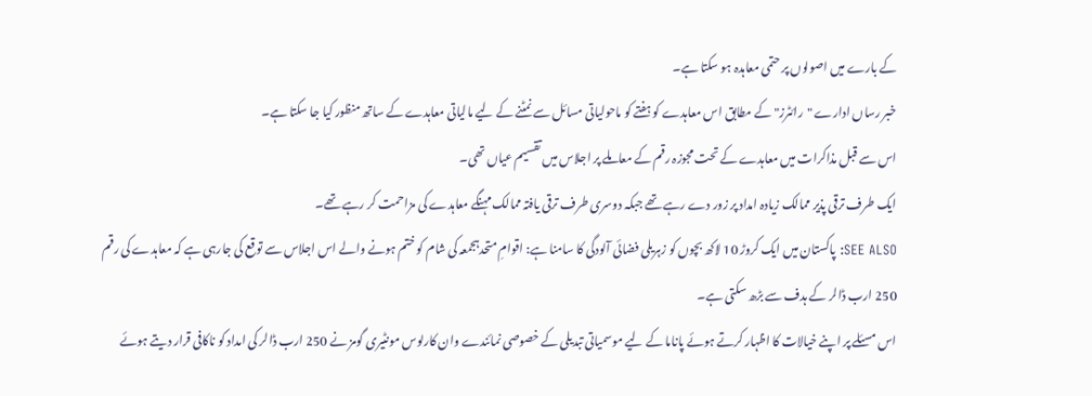کے بارے میں اصولوں پر حتمی معاہدہ ہو سکتا ہے۔
خبر رساں ادارے "رائٹرز" کے مطابق اس معاہدے کو ہفتے کو ماحولیاتی مسائل سے نمٹنے کے لیے مالیاتی معاہدے کے ساتھ منظور کیا جا سکتا ہے۔
اس سے قبل مذاکرات میں معاہدے کے تحت مجوزہ رقم کے معاملے پر اجلاس میں تقسیم عیاں تھی۔
ایک طرف ترقی پذیر ممالک زیادہ امداد پر زور دے رہے تھے جبکہ دوسری طرف ترقی یافتہ ممالک مہنگے معاہدے کی مزاحمت کر رہے تھے۔
SEE ALSO: پاکستان میں ایک کروڑ 10 لاکھ بچوں کو زہریلی فضائی آلودگی کا سامنا ہے: اقوامِ متحدہجمعہ کی شام کو ختم ہونے والے اس اجلاس سے توقع کی جارہی ہے کہ معاہدے کی رقم 250 ارب ڈالر کے ہدف سے بڑھ سکتی ہے۔
اس مسئلے پر اپنے خیالات کا اظہار کرتے ہوئے پاناما کے لیے موسمیاتی تبدیلی کے خصوصی نمائندے وان کارلوس مونٹیری گومز نے 250 ارب ڈالر کی امداد کو ناکافی قرار دیتے ہوئے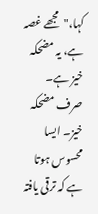کہا،"مجھے غصہ ہے، یہ مضحکہ خیز ہے۔ صرف مضحکہ خیز۔ ایسا محسوس ہوتا ہے کہ ترقی یافتہ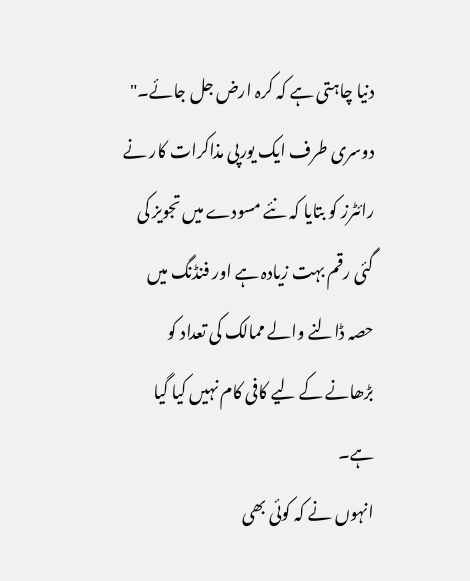دنیا چاہتی ہے کہ کرہ ارض جل جائے۔"
دوسری طرف ایک یورپی مذاکرات کار نے رائٹرز کو بتایا کہ نئے مسودے میں تجویز کی گئی رقم بہت زیادہ ہے اور فنڈنگ میں حصہ ڈالنے والے ممالک کی تعداد کو بڑھانے کے لیے کافی کام نہیں کیا گیا ہے۔
انہوں نے کہ کوئی بھی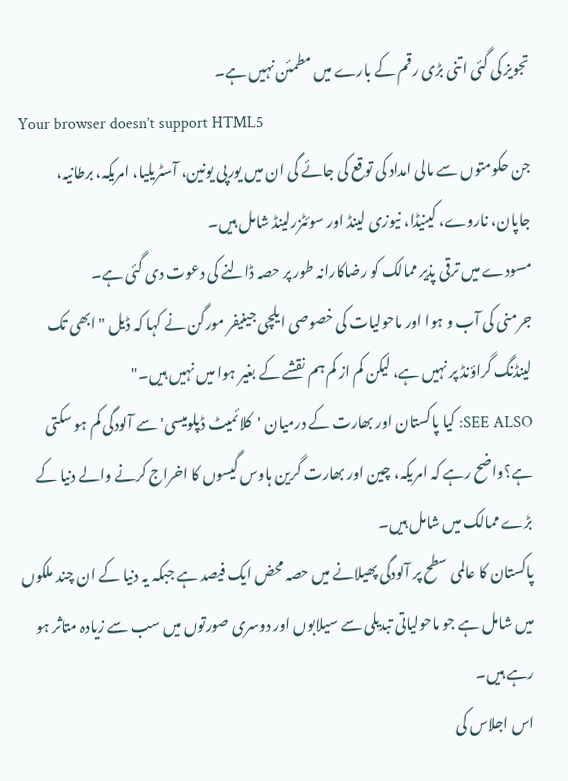تجویز کی گئی اتنی بڑی رقم کے بارے میں مطمئن نہیں ہے۔
Your browser doesn’t support HTML5
جن حکومتوں سے مالی امداد کی توقع کی جائے گی ان میں یورپی یونین، آسٹریلیا، امریکہ، برطانیہ، جاپان، ناروے، کینیڈا، نیوزی لینڈ اور سوئٹزرلینڈ شامل ہیں۔
مسودے میں ترقی پذیر ممالک کو رضاکارانہ طور پر حصہ ڈالنے کی دعوت دی گئی ہے۔
جرمنی کی آب و ہوا اور ماحولیات کی خصوصی ایلچی جینیفر مورگن نے کہا کہ ڈیل "ابھی تک لینڈنگ گراؤنڈ پر نہیں ہے، لیکن کم از کم ہم نقشے کے بغیر ہوا میں نہیں ہیں۔"
SEE ALSO: کیا پاکستان اور بھارت کے درمیان 'کلائمیٹ ڈپلومیسی' سے آلودگی کم ہو سکتی ہے؟واضح رہے کہ امریکہ، چین اور بھارت گرین ہاوس گیسوں کا اخراج کرنے والے دنیا کے بڑے ممالک میں شامل ہیں۔
پاکستان کا عالمی سطح پر آلودگی پھیلانے میں حصہ محض ایک فیصد ہے جبکہ یہ دنیا کے ان چند ملکوں میں شامل ہے جو ماحولیاتی تبدیلی سے سیلابوں اور دوسری صورتوں میں سب سے زیادہ متاثر ہو رہے ہیں۔
اس اجلاس کی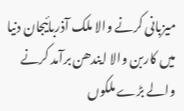میزبانی کرنے والا ملک آذربائیجان دنیا میں کاربن والا ایندھن برآمد کرنے والے بڑے ملکوں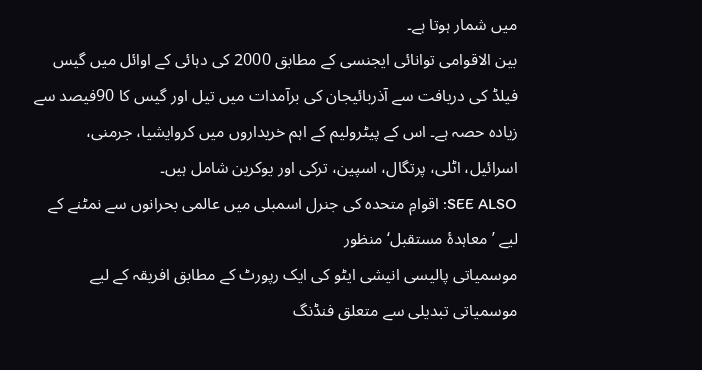میں شمار ہوتا ہے۔
بین الاقوامی توانائی ایجنسی کے مطابق 2000 کی دہائی کے اوائل میں گیس فیلڈ کی دریافت سے آذربائیجان کی برآمدات میں تیل اور گیس کا 90فیصد سے زیادہ حصہ ہے۔ اس کے پیٹرولیم کے اہم خریداروں میں کروایشیا، جرمنی، اسرائیل، اٹلی، پرتگال، اسپین، ترکی اور یوکرین شامل ہیں۔
SEE ALSO: اقوامِ متحدہ کی جنرل اسمبلی میں عالمی بحرانوں سے نمٹنے کے لیے ’معاہدۂ مستقبل‘ منظور
موسمیاتی پالیسی انیشی ایٹو کی ایک رپورٹ کے مطابق افریقہ کے لیے موسمیاتی تبدیلی سے متعلق فنڈنگ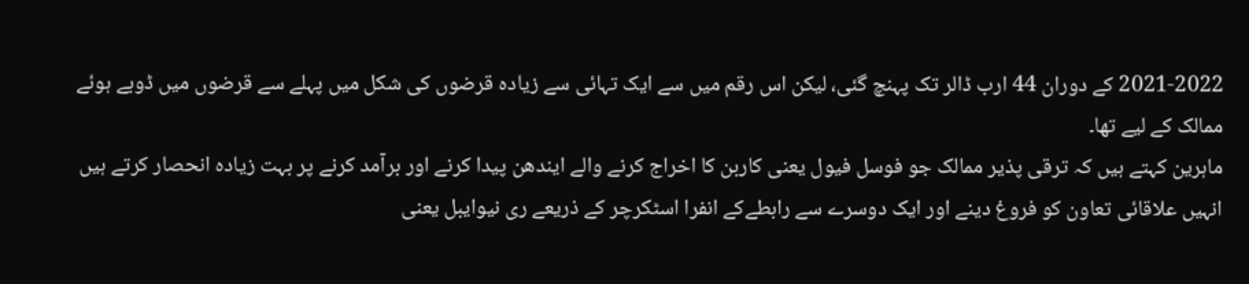2021-2022 کے دوران 44 ارب ڈالر تک پہنچ گئی، لیکن اس رقم میں سے ایک تہائی سے زیادہ قرضوں کی شکل میں پہلے سے قرضوں میں ڈوبے ہوئے ممالک کے لیے تھا۔
ماہرین کہتے ہیں کہ ترقی پذیر ممالک جو فوسل فیول یعنی کاربن کا اخراج کرنے والے ایندھن پیدا کرنے اور برآمد کرنے پر بہت زیادہ انحصار کرتے ہیں انہیں علاقائی تعاون کو فروغ دینے اور ایک دوسرے سے رابطےکے انفرا اسٹکرچر کے ذریعے ری نیوایبل یعنی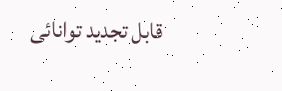قابل تجدید توانائی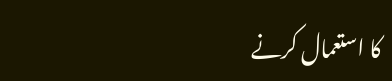کا استعمال کرنے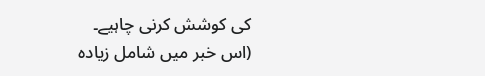کی کوشش کرنی چاہیے۔
(اس خبر میں شامل زیادہ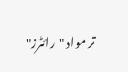تر مواد "رائٹرز"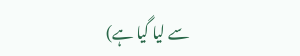سے لیا گیا ہے)